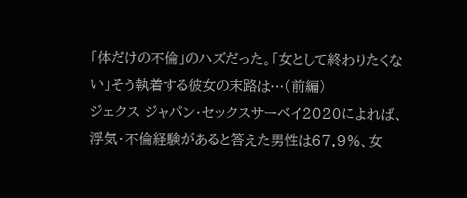「体だけの不倫」のハズだった。「女として終わりたくない」そう執着する彼女の末路は…(前編)
ジェクス ジャパン・セックスサーベイ2020によれば、浮気・不倫経験があると答えた男性は67.9%、女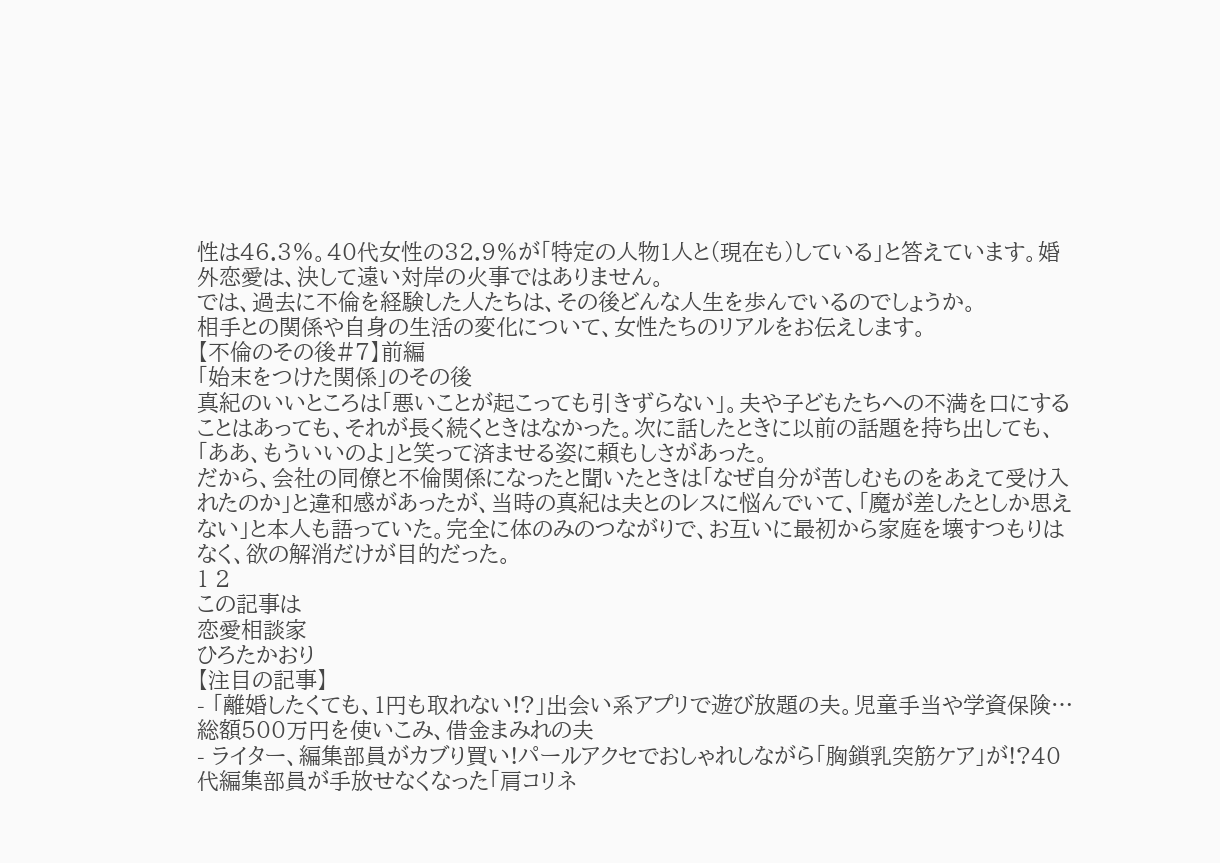性は46.3%。40代女性の32.9%が「特定の人物1人と(現在も)している」と答えています。婚外恋愛は、決して遠い対岸の火事ではありません。
では、過去に不倫を経験した人たちは、その後どんな人生を歩んでいるのでしょうか。
相手との関係や自身の生活の変化について、女性たちのリアルをお伝えします。
【不倫のその後#7】前編
「始末をつけた関係」のその後
真紀のいいところは「悪いことが起こっても引きずらない」。夫や子どもたちへの不満を口にすることはあっても、それが長く続くときはなかった。次に話したときに以前の話題を持ち出しても、「ああ、もういいのよ」と笑って済ませる姿に頼もしさがあった。
だから、会社の同僚と不倫関係になったと聞いたときは「なぜ自分が苦しむものをあえて受け入れたのか」と違和感があったが、当時の真紀は夫とのレスに悩んでいて、「魔が差したとしか思えない」と本人も語っていた。完全に体のみのつながりで、お互いに最初から家庭を壊すつもりはなく、欲の解消だけが目的だった。
1 2
この記事は
恋愛相談家
ひろたかおり
【注目の記事】
- 「離婚したくても、1円も取れない!?」出会い系アプリで遊び放題の夫。児童手当や学資保険…総額500万円を使いこみ、借金まみれの夫
- ライター、編集部員がカブり買い!パールアクセでおしゃれしながら「胸鎖乳突筋ケア」が!?40代編集部員が手放せなくなった「肩コリネ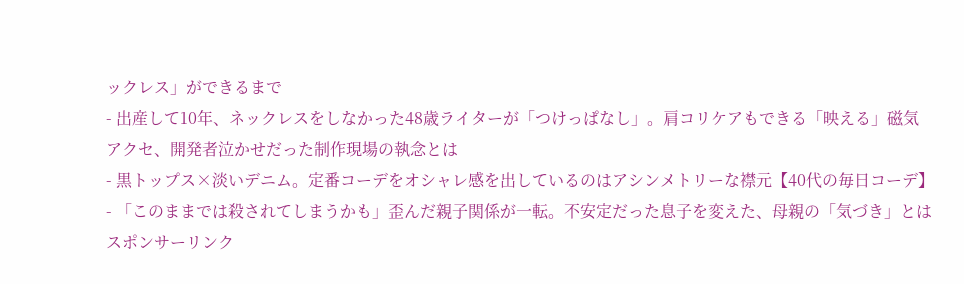ックレス」ができるまで
- 出産して10年、ネックレスをしなかった48歳ライターが「つけっぱなし」。肩コリケアもできる「映える」磁気アクセ、開発者泣かせだった制作現場の執念とは
- 黒トップス×淡いデニム。定番コーデをオシャレ感を出しているのはアシンメトリーな襟元【40代の毎日コーデ】
- 「このままでは殺されてしまうかも」歪んだ親子関係が一転。不安定だった息子を変えた、母親の「気づき」とは
スポンサーリンク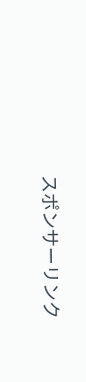スポンサーリンク